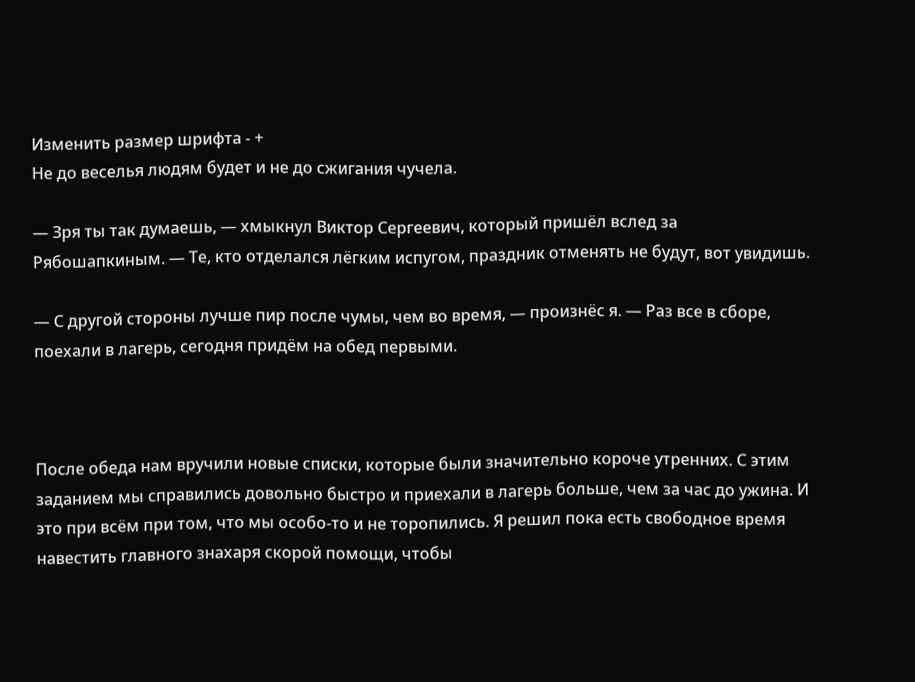Изменить размер шрифта - +
Не до веселья людям будет и не до сжигания чучела.

— Зря ты так думаешь, — хмыкнул Виктор Сергеевич, который пришёл вслед за Рябошапкиным. — Те, кто отделался лёгким испугом, праздник отменять не будут, вот увидишь.

— С другой стороны лучше пир после чумы, чем во время, — произнёс я. — Раз все в сборе, поехали в лагерь, сегодня придём на обед первыми.



После обеда нам вручили новые списки, которые были значительно короче утренних. С этим заданием мы справились довольно быстро и приехали в лагерь больше, чем за час до ужина. И это при всём при том, что мы особо-то и не торопились. Я решил пока есть свободное время навестить главного знахаря скорой помощи, чтобы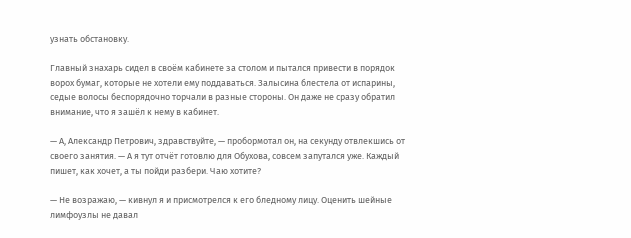узнать обстановку.

Главный знахарь сидел в своём кабинете за столом и пытался привести в порядок ворох бумаг, которые не хотели ему поддаваться. Залысина блестела от испарины, седые волосы беспорядочно торчали в разные стороны. Он даже не сразу обратил внимание, что я зашёл к нему в кабинет.

— А, Александр Петрович, здравствуйте, — пробормотал он, на секунду отвлекшись от своего занятия. — А я тут отчёт готовлю для Обухова, совсем запутался уже. Каждый пишет, как хочет, а ты пойди разбери. Чаю хотите?

— Не возражаю, — кивнул я и присмотрелся к его бледному лицу. Оценить шейные лимфоузлы не давал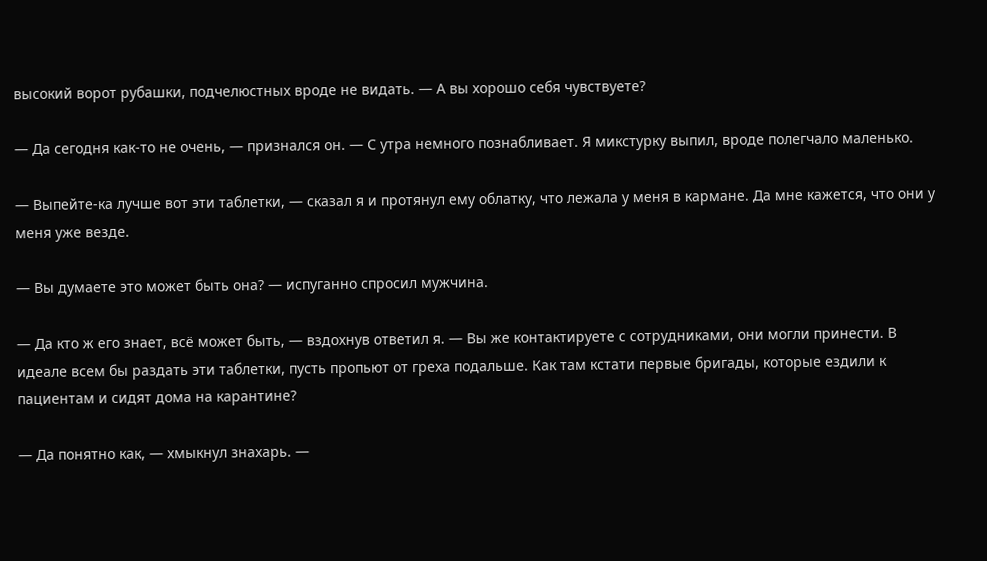высокий ворот рубашки, подчелюстных вроде не видать. — А вы хорошо себя чувствуете?

— Да сегодня как-то не очень, — признался он. — С утра немного познабливает. Я микстурку выпил, вроде полегчало маленько.

— Выпейте-ка лучше вот эти таблетки, — сказал я и протянул ему облатку, что лежала у меня в кармане. Да мне кажется, что они у меня уже везде.

— Вы думаете это может быть она? — испуганно спросил мужчина.

— Да кто ж его знает, всё может быть, — вздохнув ответил я. — Вы же контактируете с сотрудниками, они могли принести. В идеале всем бы раздать эти таблетки, пусть пропьют от греха подальше. Как там кстати первые бригады, которые ездили к пациентам и сидят дома на карантине?

— Да понятно как, — хмыкнул знахарь. —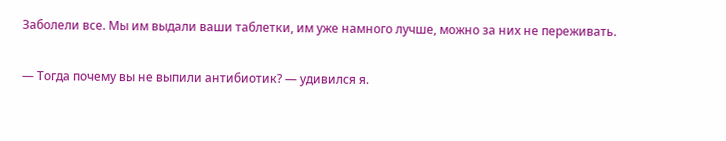Заболели все. Мы им выдали ваши таблетки, им уже намного лучше, можно за них не переживать.

— Тогда почему вы не выпили антибиотик? — удивился я.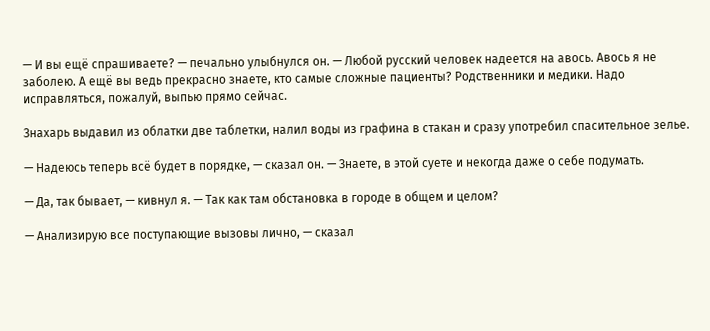— И вы ещё спрашиваете? — печально улыбнулся он. — Любой русский человек надеется на авось. Авось я не заболею. А ещё вы ведь прекрасно знаете, кто самые сложные пациенты? Родственники и медики. Надо исправляться, пожалуй, выпью прямо сейчас.

Знахарь выдавил из облатки две таблетки, налил воды из графина в стакан и сразу употребил спасительное зелье.

— Надеюсь теперь всё будет в порядке, — сказал он. — Знаете, в этой суете и некогда даже о себе подумать.

— Да, так бывает, — кивнул я. — Так как там обстановка в городе в общем и целом?

— Анализирую все поступающие вызовы лично, — сказал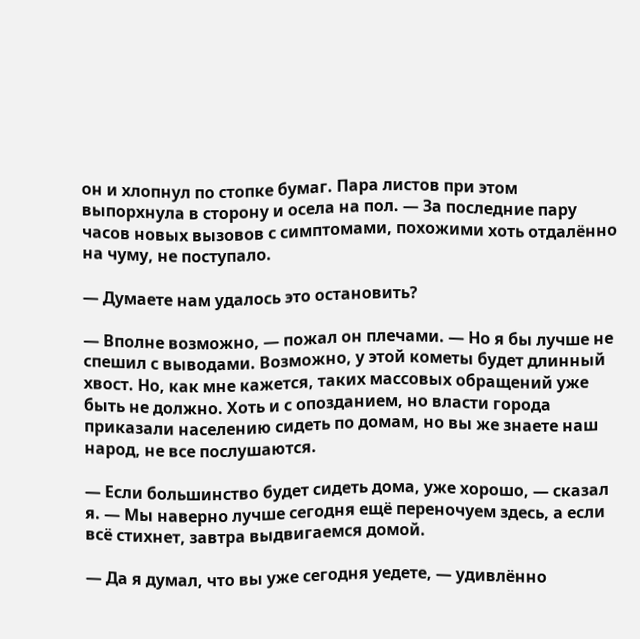он и хлопнул по стопке бумаг. Пара листов при этом выпорхнула в сторону и осела на пол. — За последние пару часов новых вызовов с симптомами, похожими хоть отдалённо на чуму, не поступало.

— Думаете нам удалось это остановить?

— Вполне возможно, — пожал он плечами. — Но я бы лучше не спешил с выводами. Возможно, у этой кометы будет длинный хвост. Но, как мне кажется, таких массовых обращений уже быть не должно. Хоть и с опозданием, но власти города приказали населению сидеть по домам, но вы же знаете наш народ, не все послушаются.

— Если большинство будет сидеть дома, уже хорошо, — сказал я. — Мы наверно лучше сегодня ещё переночуем здесь, а если всё стихнет, завтра выдвигаемся домой.

— Да я думал, что вы уже сегодня уедете, — удивлённо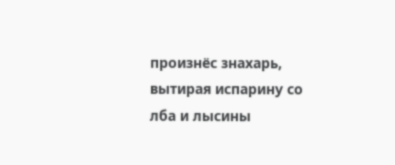произнёс знахарь, вытирая испарину со лба и лысины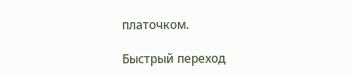платочком.

Быстрый переход